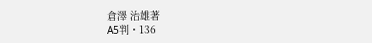倉澤 治雄著
A5判・136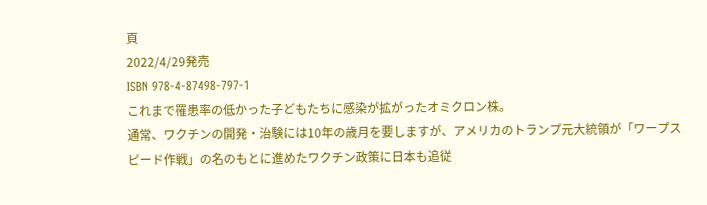頁
2022/4/29発売
ISBN 978-4-87498-797-1
これまで罹患率の低かった子どもたちに感染が拡がったオミクロン株。
通常、ワクチンの開発・治験には10年の歳月を要しますが、アメリカのトランプ元大統領が「ワープスピード作戦」の名のもとに進めたワクチン政策に日本も追従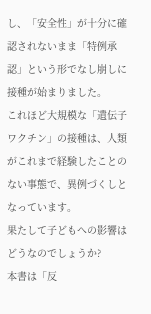し、「安全性」が十分に確認されないまま「特例承認」という形でなし崩しに接種が始まりました。
これほど大規模な「遺伝子ワクチン」の接種は、人類がこれまで経験したことのない事態で、異例づくしとなっています。
果たして子どもへの影響はどうなのでしょうか?
本書は「反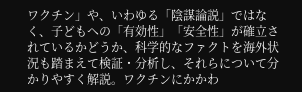ワクチン」や、いわゆる「陰謀論説」ではなく、子どもへの「有効性」「安全性」が確立されているかどうか、科学的なファクトを海外状況も踏まえて検証・分析し、それらについて分かりやすく解説。ワクチンにかかわ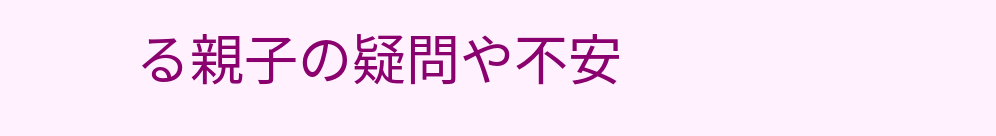る親子の疑問や不安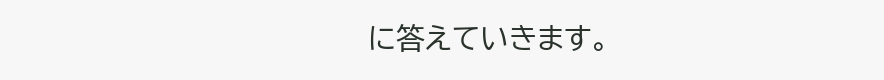に答えていきます。